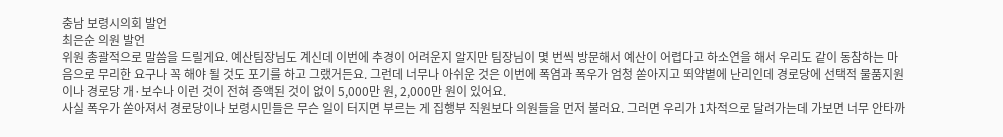충남 보령시의회 발언
최은순 의원 발언
위원 총괄적으로 말씀을 드릴게요. 예산팀장님도 계신데 이번에 추경이 어려운지 알지만 팀장님이 몇 번씩 방문해서 예산이 어렵다고 하소연을 해서 우리도 같이 동참하는 마음으로 무리한 요구나 꼭 해야 될 것도 포기를 하고 그랬거든요. 그런데 너무나 아쉬운 것은 이번에 폭염과 폭우가 엄청 쏟아지고 뙤약볕에 난리인데 경로당에 선택적 물품지원이나 경로당 개·보수나 이런 것이 전혀 증액된 것이 없이 5,000만 원, 2,000만 원이 있어요.
사실 폭우가 쏟아져서 경로당이나 보령시민들은 무슨 일이 터지면 부르는 게 집행부 직원보다 의원들을 먼저 불러요. 그러면 우리가 1차적으로 달려가는데 가보면 너무 안타까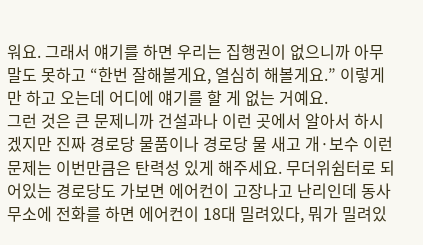워요. 그래서 얘기를 하면 우리는 집행권이 없으니까 아무말도 못하고 “한번 잘해볼게요, 열심히 해볼게요.” 이렇게만 하고 오는데 어디에 얘기를 할 게 없는 거예요.
그런 것은 큰 문제니까 건설과나 이런 곳에서 알아서 하시겠지만 진짜 경로당 물품이나 경로당 물 새고 개·보수 이런 문제는 이번만큼은 탄력성 있게 해주세요. 무더위쉼터로 되어있는 경로당도 가보면 에어컨이 고장나고 난리인데 동사무소에 전화를 하면 에어컨이 18대 밀려있다, 뭐가 밀려있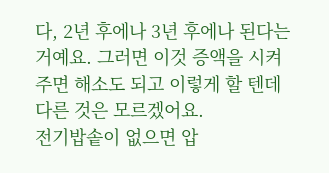다, 2년 후에나 3년 후에나 된다는 거예요. 그러면 이것 증액을 시켜주면 해소도 되고 이렇게 할 텐데 다른 것은 모르겠어요.
전기밥솥이 없으면 압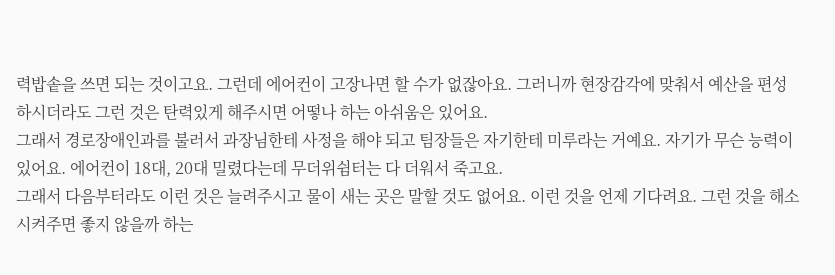력밥솥을 쓰면 되는 것이고요. 그런데 에어컨이 고장나면 할 수가 없잖아요. 그러니까 현장감각에 맞춰서 예산을 편성하시더라도 그런 것은 탄력있게 해주시면 어떻나 하는 아쉬움은 있어요.
그래서 경로장애인과를 불러서 과장님한테 사정을 해야 되고 팀장들은 자기한테 미루라는 거예요. 자기가 무슨 능력이 있어요. 에어컨이 18대, 20대 밀렸다는데 무더위쉼터는 다 더워서 죽고요.
그래서 다음부터라도 이런 것은 늘려주시고 물이 새는 곳은 말할 것도 없어요. 이런 것을 언제 기다려요. 그런 것을 해소시켜주면 좋지 않을까 하는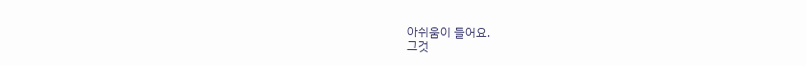아쉬움이 들어요.
그것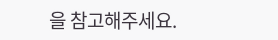을 참고해주세요.